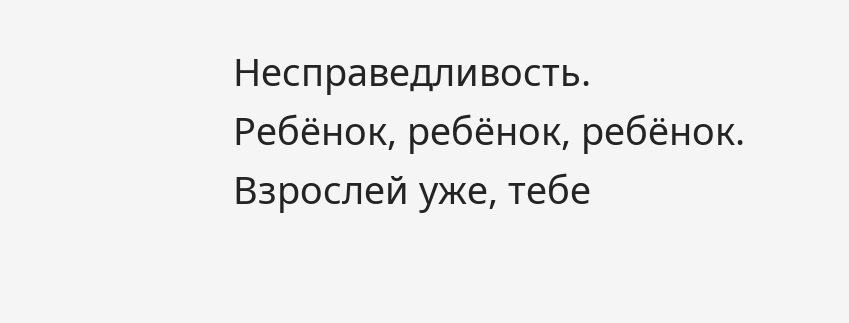Несправедливость.
Ребёнок, ребёнок, ребёнок.
Взрослей уже, тебе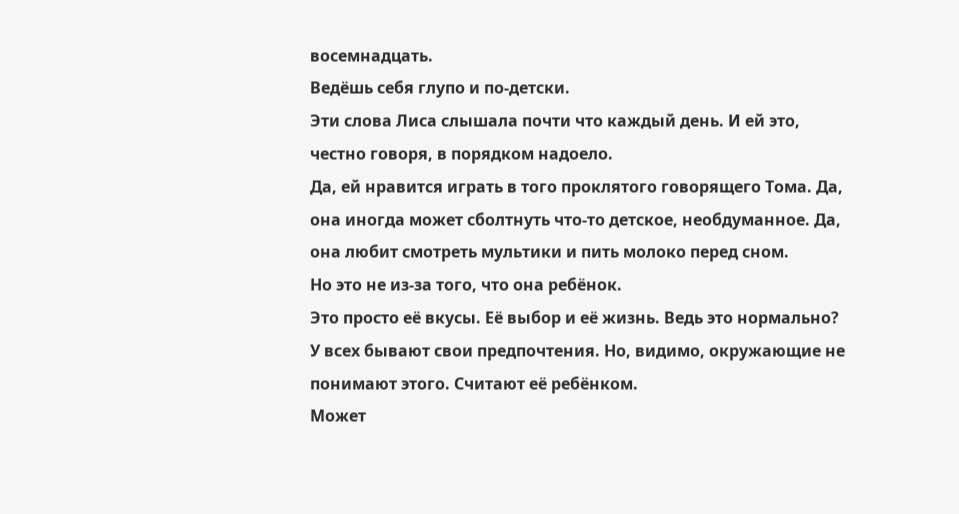восемнадцать.
Ведёшь себя глупо и по-детски.
Эти слова Лиса слышала почти что каждый день. И ей это, честно говоря, в порядком надоело.
Да, ей нравится играть в того проклятого говорящего Тома. Да, она иногда может сболтнуть что-то детское, необдуманное. Да, она любит смотреть мультики и пить молоко перед сном.
Но это не из-за того, что она ребёнок.
Это просто её вкусы. Её выбор и её жизнь. Ведь это нормально? У всех бывают свои предпочтения. Но, видимо, окружающие не понимают этого. Считают её ребёнком.
Может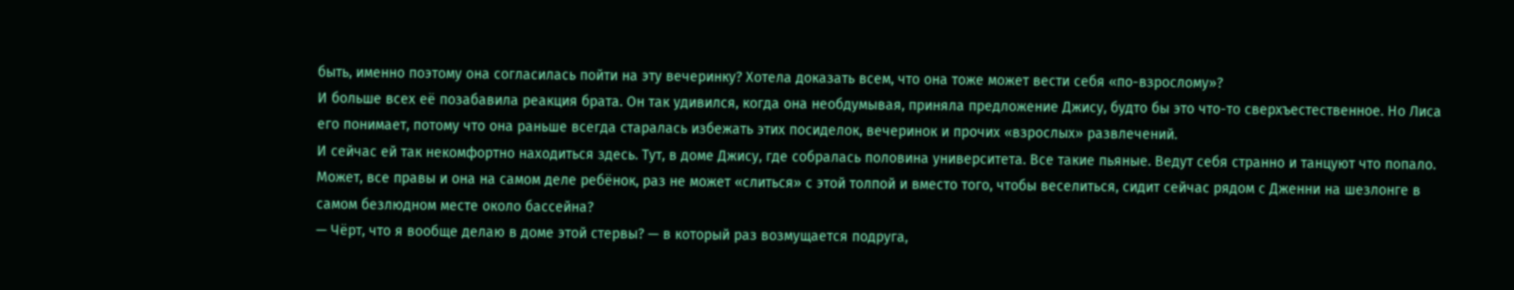быть, именно поэтому она согласилась пойти на эту вечеринку? Хотела доказать всем, что она тоже может вести себя «по-взрослому»?
И больше всех её позабавила реакция брата. Он так удивился, когда она необдумывая, приняла предложение Джису, будто бы это что-то сверхъестественное. Но Лиса его понимает, потому что она раньше всегда старалась избежать этих посиделок, вечеринок и прочих «взрослых» развлечений.
И сейчас ей так некомфортно находиться здесь. Тут, в доме Джису, где собралась половина университета. Все такие пьяные. Ведут себя странно и танцуют что попало.
Может, все правы и она на самом деле ребёнок, раз не может «слиться» с этой толпой и вместо того, чтобы веселиться, сидит сейчас рядом с Дженни на шезлонге в самом безлюдном месте около бассейна?
— Чёрт, что я вообще делаю в доме этой стервы? — в который раз возмущается подруга,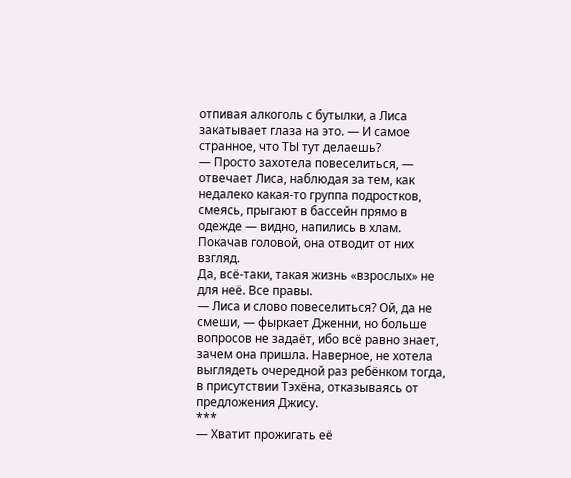отпивая алкоголь с бутылки, а Лиса закатывает глаза на это. — И самое странное, что ТЫ тут делаешь?
— Просто захотела повеселиться, — отвечает Лиса, наблюдая за тем, как недалеко какая-то группа подростков, смеясь, прыгают в бассейн прямо в одежде — видно, напились в хлам. Покачав головой, она отводит от них взгляд.
Да, всё-таки, такая жизнь «взрослых» не для неё. Все правы.
— Лиса и слово повеселиться? Ой, да не смеши, — фыркает Дженни, но больше вопросов не задаёт, ибо всё равно знает, зачем она пришла. Наверное, не хотела выглядеть очередной раз ребёнком тогда, в присутствии Тэхёна, отказываясь от предложения Джису.
***
— Хватит прожигать её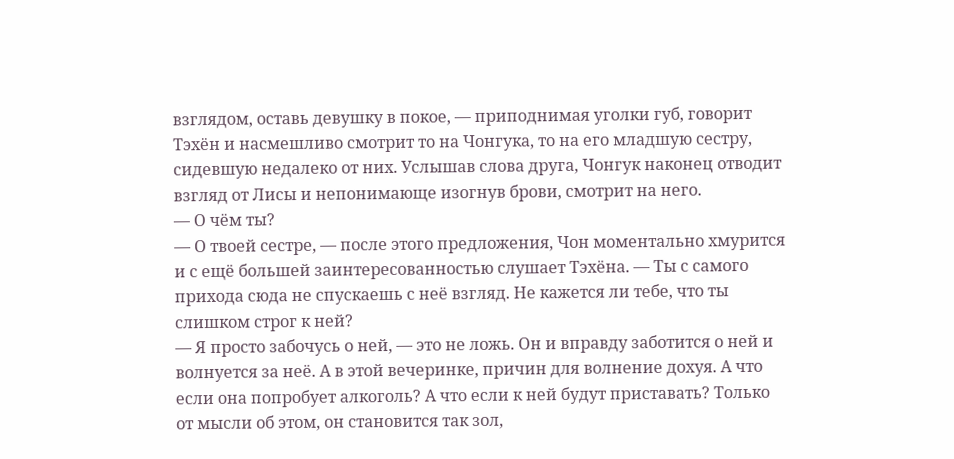взглядом, оставь девушку в покое, — приподнимая уголки губ, говорит Тэхён и насмешливо смотрит то на Чонгука, то на его младшую сестру, сидевшую недалеко от них. Услышав слова друга, Чонгук наконец отводит взгляд от Лисы и непонимающе изогнув брови, смотрит на него.
— О чём ты?
— О твоей сестре, — после этого предложения, Чон моментально хмурится и с ещё большей заинтересованностью слушает Тэхёна. — Ты с самого прихода сюда не спускаешь с неё взгляд. Не кажется ли тебе, что ты слишком строг к ней?
— Я просто забочусь о ней, — это не ложь. Он и вправду заботится о ней и волнуется за неё. А в этой вечеринке, причин для волнение дохуя. А что если она попробует алкоголь? А что если к ней будут приставать? Только от мысли об этом, он становится так зол,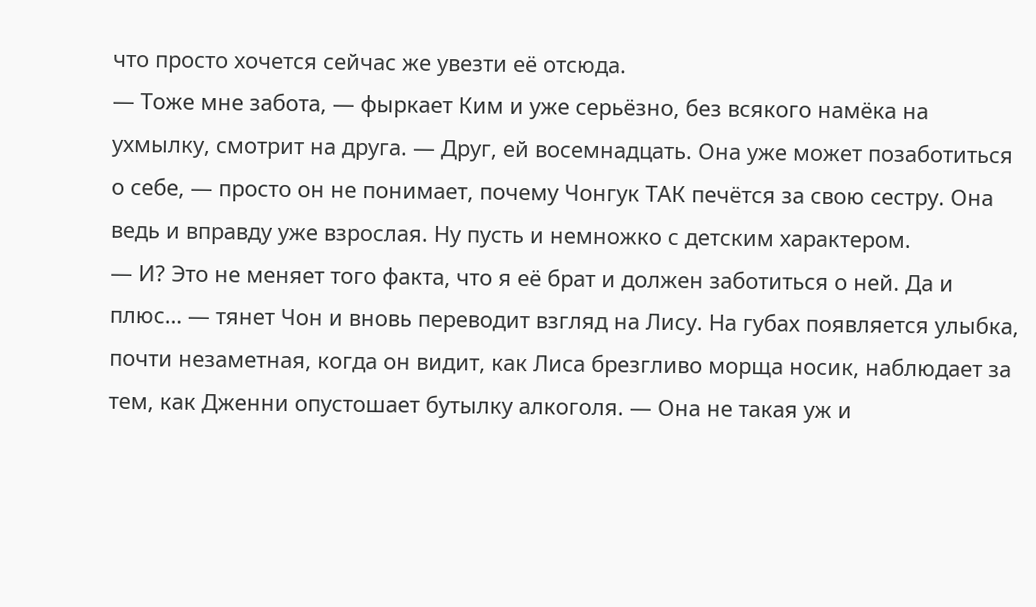что просто хочется сейчас же увезти её отсюда.
— Тоже мне забота, — фыркает Ким и уже серьёзно, без всякого намёка на ухмылку, смотрит на друга. — Друг, ей восемнадцать. Она уже может позаботиться о себе, — просто он не понимает, почему Чонгук ТАК печётся за свою сестру. Она ведь и вправду уже взрослая. Ну пусть и немножко с детским характером.
— И? Это не меняет того факта, что я её брат и должен заботиться о ней. Да и плюс… — тянет Чон и вновь переводит взгляд на Лису. На губах появляется улыбка, почти незаметная, когда он видит, как Лиса брезгливо морща носик, наблюдает за тем, как Дженни опустошает бутылку алкоголя. — Она не такая уж и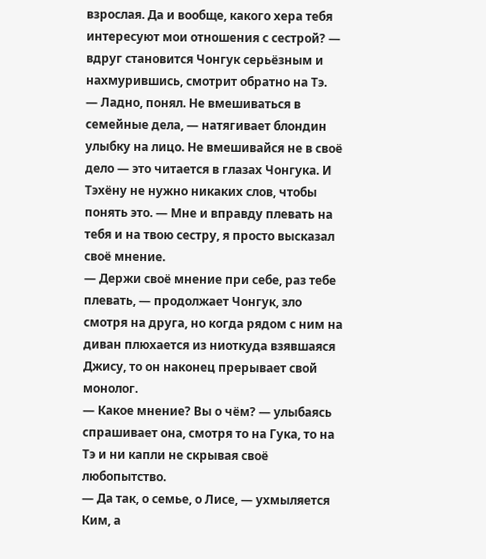взрослая. Да и вообще, какого хера тебя интересуют мои отношения с сестрой? — вдруг становится Чонгук серьёзным и нахмурившись, смотрит обратно на Тэ.
— Ладно, понял. Не вмешиваться в семейные дела, — натягивает блондин улыбку на лицо. Не вмешивайся не в своё дело — это читается в глазах Чонгука. И Тэхёну не нужно никаких слов, чтобы понять это. — Мне и вправду плевать на тебя и на твою сестру, я просто высказал своё мнение.
— Держи своё мнение при себе, раз тебе плевать, — продолжает Чонгук, зло смотря на друга, но когда рядом с ним на диван плюхается из ниоткуда взявшаяся Джису, то он наконец прерывает свой монолог.
— Какое мнение? Вы о чём? — улыбаясь спрашивает она, смотря то на Гука, то на Тэ и ни капли не скрывая своё любопытство.
— Да так, о семье, о Лисе, — ухмыляется Ким, а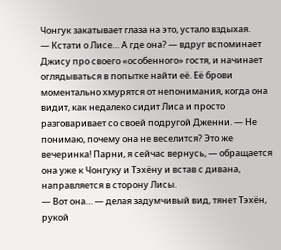Чонгук закатывает глаза на это, устало вздыхая.
— Кстати о Лисе… А где она? — вдруг вспоминает Джису про своего «особенного» гостя, и начинает оглядываться в попытке найти её. Её брови моментально хмурятся от непонимания, когда она видит, как недалеко сидит Лиса и просто разговаривает со своей подругой Дженни. — Не понимаю, почему она не веселится? Это же вечеринка! Парни, я сейчас вернусь, — обращается она уже к Чонгуку и Тэхёну и встав с дивана, направляется в сторону Лисы.
— Вот она… — делая задумчивый вид, тянет Тэхён, рукой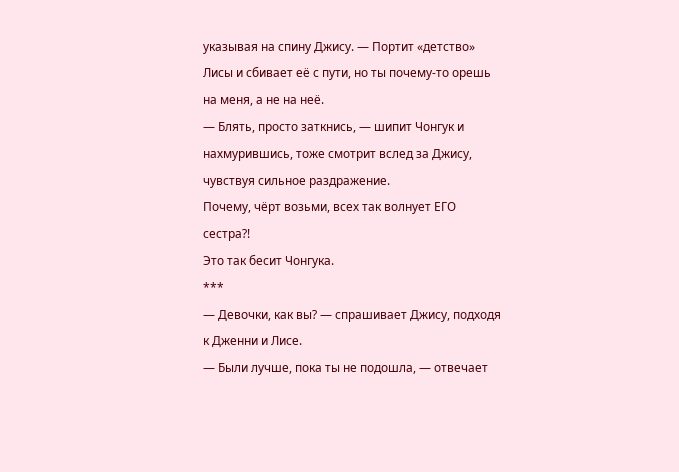указывая на спину Джису. — Портит «детство» Лисы и сбивает её с пути, но ты почему-то орешь на меня, а не на неё.
— Блять, просто заткнись, — шипит Чонгук и нахмурившись, тоже смотрит вслед за Джису, чувствуя сильное раздражение.
Почему, чёрт возьми, всех так волнует ЕГО сестра?!
Это так бесит Чонгука.
***
— Девочки, как вы? — спрашивает Джису, подходя к Дженни и Лисе.
— Были лучше, пока ты не подошла, — отвечает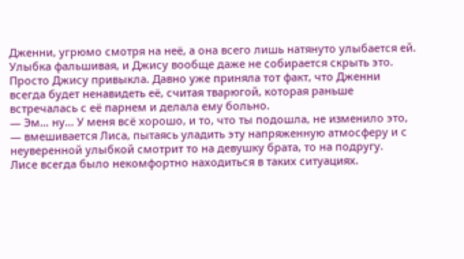Дженни, угрюмо смотря на неё, а она всего лишь натянуто улыбается ей. Улыбка фальшивая, и Джису вообще даже не собирается скрыть это.
Просто Джису привыкла. Давно уже приняла тот факт, что Дженни всегда будет ненавидеть её, считая тварюгой, которая раньше встречалась с её парнем и делала ему больно.
— Эм… ну… У меня всё хорошо, и то, что ты подошла, не изменило это, — вмешивается Лиса, пытаясь уладить эту напряженную атмосферу и с неуверенной улыбкой смотрит то на девушку брата, то на подругу.
Лисе всегда было некомфортно находиться в таких ситуациях.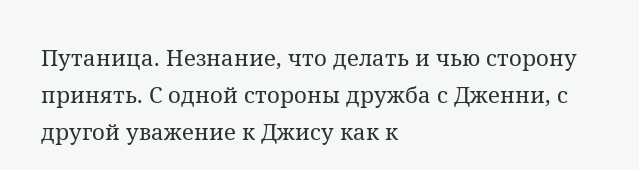Путаница. Незнание, что делать и чью сторону принять. С одной стороны дружба с Дженни, с другой уважение к Джису как к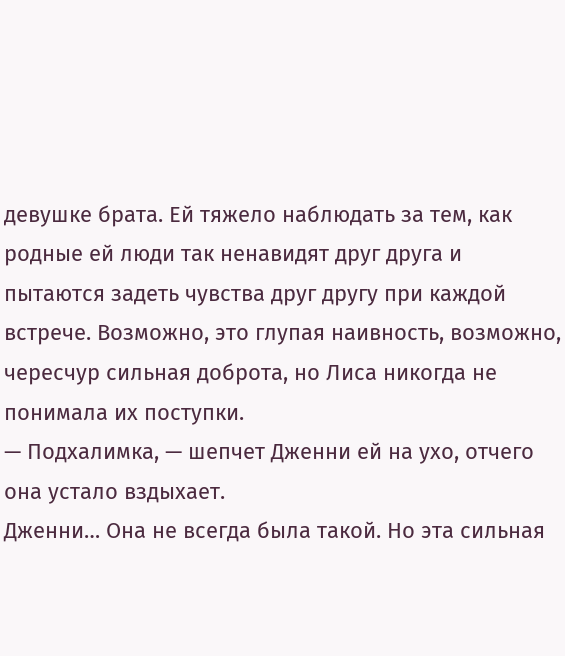девушке брата. Ей тяжело наблюдать за тем, как родные ей люди так ненавидят друг друга и пытаются задеть чувства друг другу при каждой встрече. Возможно, это глупая наивность, возможно, чересчур сильная доброта, но Лиса никогда не понимала их поступки.
— Подхалимка, — шепчет Дженни ей на ухо, отчего она устало вздыхает.
Дженни… Она не всегда была такой. Но эта сильная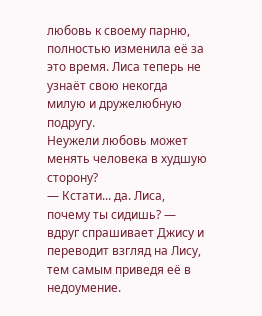любовь к своему парню, полностью изменила её за это время. Лиса теперь не узнаёт свою некогда милую и дружелюбную подругу.
Неужели любовь может менять человека в худшую сторону?
— Кстати... да. Лиса, почему ты сидишь? — вдруг спрашивает Джису и переводит взгляд на Лису, тем самым приведя её в недоумение.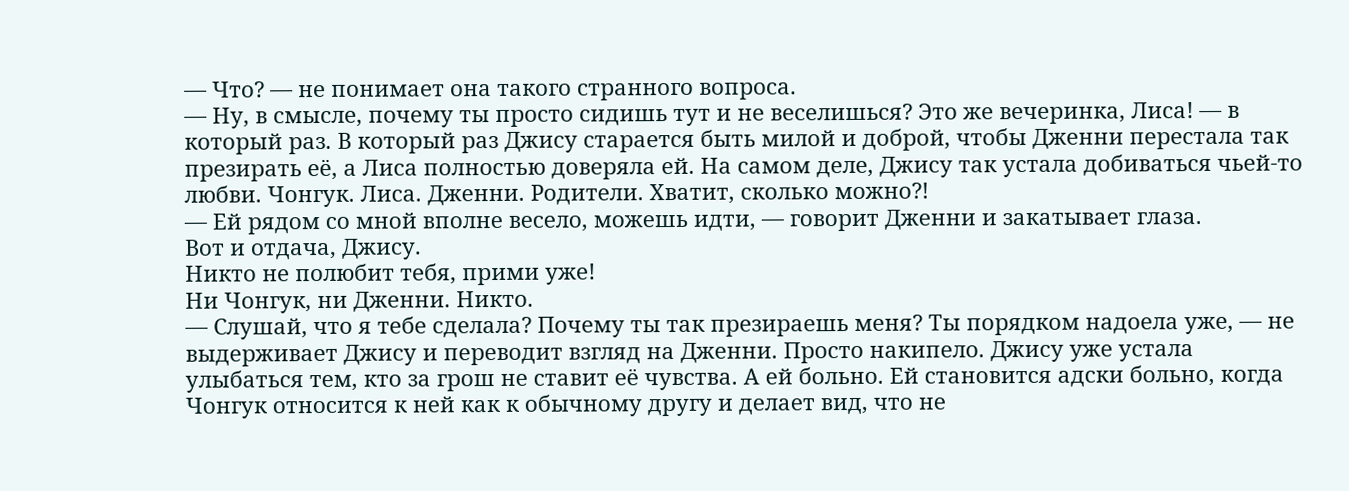— Что? — не понимает она такого странного вопроса.
— Ну, в смысле, почему ты просто сидишь тут и не веселишься? Это же вечеринка, Лиса! — в который раз. В который раз Джису старается быть милой и доброй, чтобы Дженни перестала так презирать её, а Лиса полностью доверяла ей. На самом деле, Джису так устала добиваться чьей-то любви. Чонгук. Лиса. Дженни. Родители. Хватит, сколько можно?!
— Ей рядом со мной вполне весело, можешь идти, — говорит Дженни и закатывает глаза.
Вот и отдача, Джису.
Никто не полюбит тебя, прими уже!
Ни Чонгук, ни Дженни. Никто.
— Слушай, что я тебе сделала? Почему ты так презираешь меня? Ты порядком надоела уже, — не выдерживает Джису и переводит взгляд на Дженни. Просто накипело. Джису уже устала улыбаться тем, кто за грош не ставит её чувства. А ей больно. Ей становится адски больно, когда Чонгук относится к ней как к обычному другу и делает вид, что не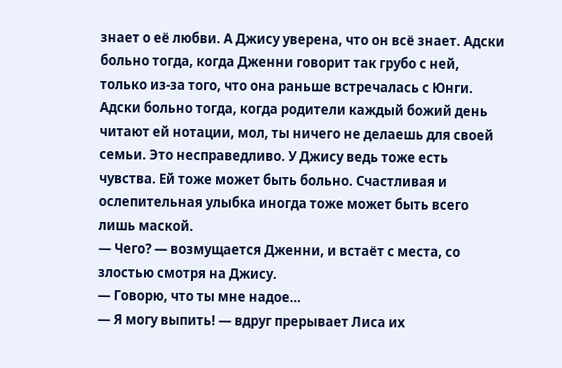знает о её любви. А Джису уверена, что он всё знает. Адски больно тогда, когда Дженни говорит так грубо с ней, только из-за того, что она раньше встречалась с Юнги. Адски больно тогда, когда родители каждый божий день читают ей нотации, мол, ты ничего не делаешь для своей семьи. Это несправедливо. У Джису ведь тоже есть чувства. Ей тоже может быть больно. Счастливая и ослепительная улыбка иногда тоже может быть всего лишь маской.
— Чего? — возмущается Дженни, и встаёт с места, со злостью смотря на Джису.
— Говорю, что ты мне надое…
— Я могу выпить! — вдруг прерывает Лиса их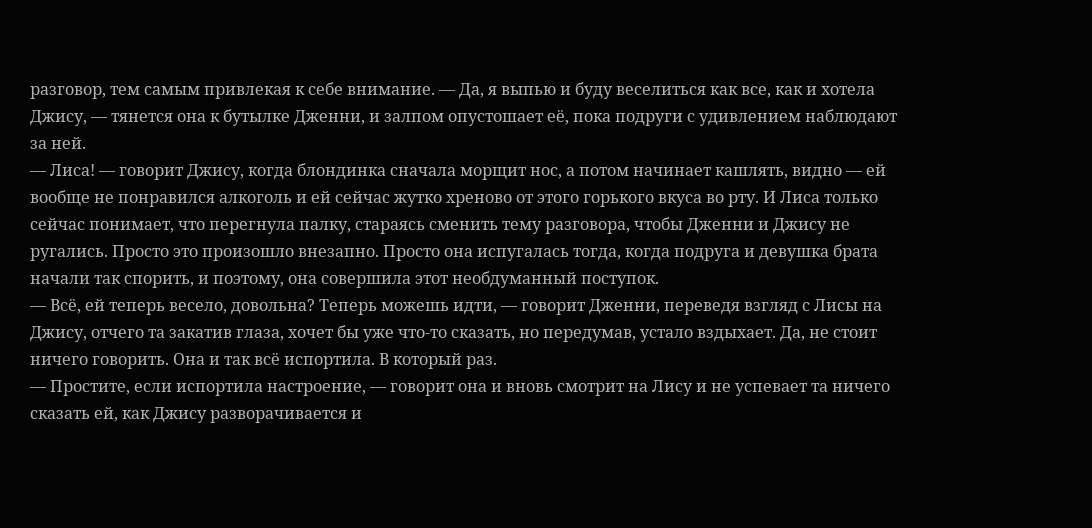разговор, тем самым привлекая к себе внимание. — Да, я выпью и буду веселиться как все, как и хотела Джису, — тянется она к бутылке Дженни, и залпом опустошает её, пока подруги с удивлением наблюдают за ней.
— Лиса! — говорит Джису, когда блондинка сначала морщит нос, а потом начинает кашлять, видно — ей вообще не понравился алкоголь и ей сейчас жутко хреново от этого горького вкуса во рту. И Лиса только сейчас понимает, что перегнула палку, стараясь сменить тему разговора, чтобы Дженни и Джису не ругались. Просто это произошло внезапно. Просто она испугалась тогда, когда подруга и девушка брата начали так спорить, и поэтому, она совершила этот необдуманный поступок.
— Всё, ей теперь весело, довольна? Теперь можешь идти, — говорит Дженни, переведя взгляд с Лисы на Джису, отчего та закатив глаза, хочет бы уже что-то сказать, но передумав, устало вздыхает. Да, не стоит ничего говорить. Она и так всё испортила. В который раз.
— Простите, если испортила настроение, — говорит она и вновь смотрит на Лису и не успевает та ничего сказать ей, как Джису разворачивается и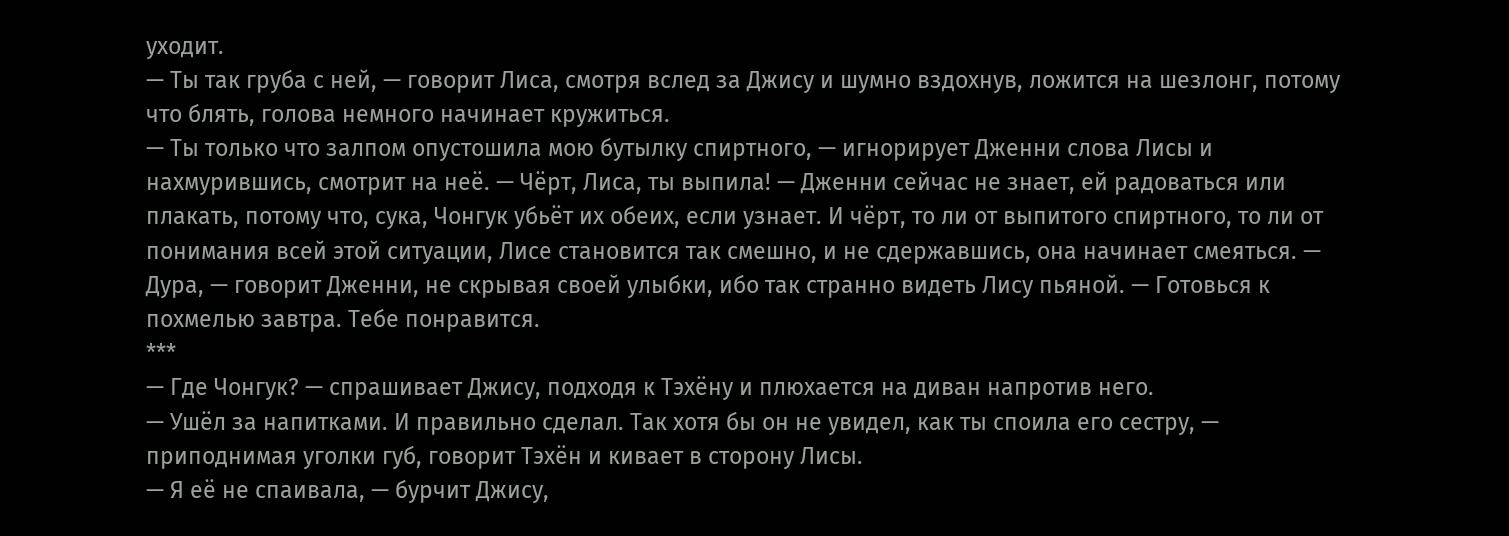уходит.
— Ты так груба с ней, — говорит Лиса, смотря вслед за Джису и шумно вздохнув, ложится на шезлонг, потому что блять, голова немного начинает кружиться.
— Ты только что залпом опустошила мою бутылку спиртного, — игнорирует Дженни слова Лисы и нахмурившись, смотрит на неё. — Чёрт, Лиса, ты выпила! — Дженни сейчас не знает, ей радоваться или плакать, потому что, сука, Чонгук убьёт их обеих, если узнает. И чёрт, то ли от выпитого спиртного, то ли от понимания всей этой ситуации, Лисе становится так смешно, и не сдержавшись, она начинает смеяться. — Дура, — говорит Дженни, не скрывая своей улыбки, ибо так странно видеть Лису пьяной. — Готовься к похмелью завтра. Тебе понравится.
***
— Где Чонгук? — спрашивает Джису, подходя к Тэхёну и плюхается на диван напротив него.
— Ушёл за напитками. И правильно сделал. Так хотя бы он не увидел, как ты споила его сестру, — приподнимая уголки губ, говорит Тэхён и кивает в сторону Лисы.
— Я её не спаивала, — бурчит Джису,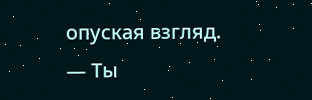опуская взгляд.
— Ты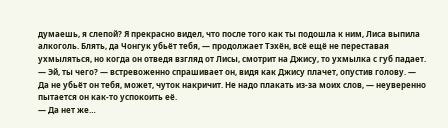думаешь, я слепой? Я прекрасно видел, что после того как ты подошла к ним, Лиса выпила алкоголь. Блять, да Чонгук убьёт тебя, — продолжает Тэхён, всё ещё не переставая ухмыляться, но когда он отведя взгляд от Лисы, смотрит на Джису, то ухмылка с губ падает. — Эй, ты чего? — встревоженно спрашивает он, видя как Джису плачет, опустив голову. — Да не убьёт он тебя, может, чуток накричит. Не надо плакать из-за моих слов, — неуверенно пытается он как-то успокоить её.
— Да нет же…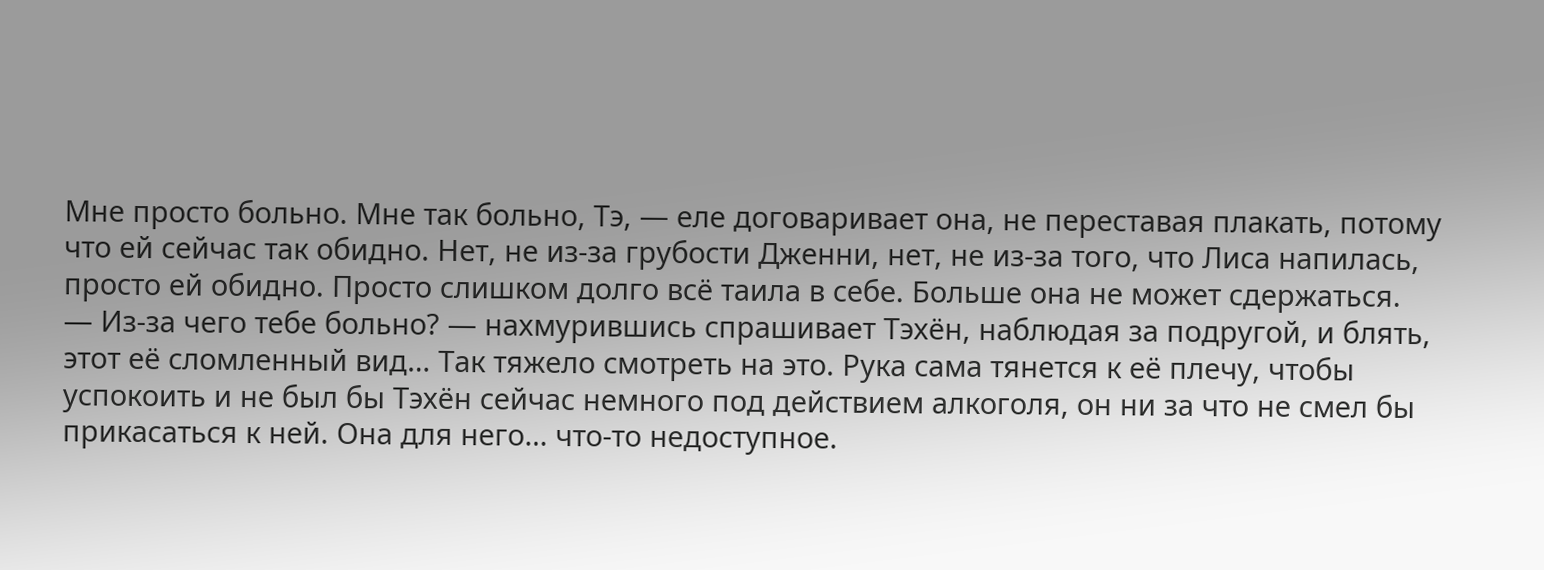Мне просто больно. Мне так больно, Тэ, — еле договаривает она, не переставая плакать, потому что ей сейчас так обидно. Нет, не из-за грубости Дженни, нет, не из-за того, что Лиса напилась, просто ей обидно. Просто слишком долго всё таила в себе. Больше она не может сдержаться.
— Из-за чего тебе больно? — нахмурившись спрашивает Тэхён, наблюдая за подругой, и блять, этот её сломленный вид… Так тяжело смотреть на это. Рука сама тянется к её плечу, чтобы успокоить и не был бы Тэхён сейчас немного под действием алкоголя, он ни за что не смел бы прикасаться к ней. Она для него… что-то недоступное.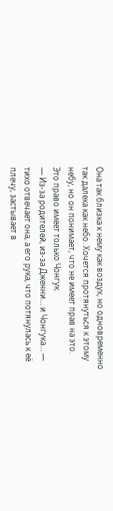Она так близка к нему как воздух, но одновременно так далека как небо. Хочется протянуться к этому небу, но он понимает, что не имеет прав на это.
Это право имеет только Чонгук.
— Из-за родителей, из-за Дженни… и Чонгука… — тихо отвечает она, а его рука, что потянулась к её плечу, застывает в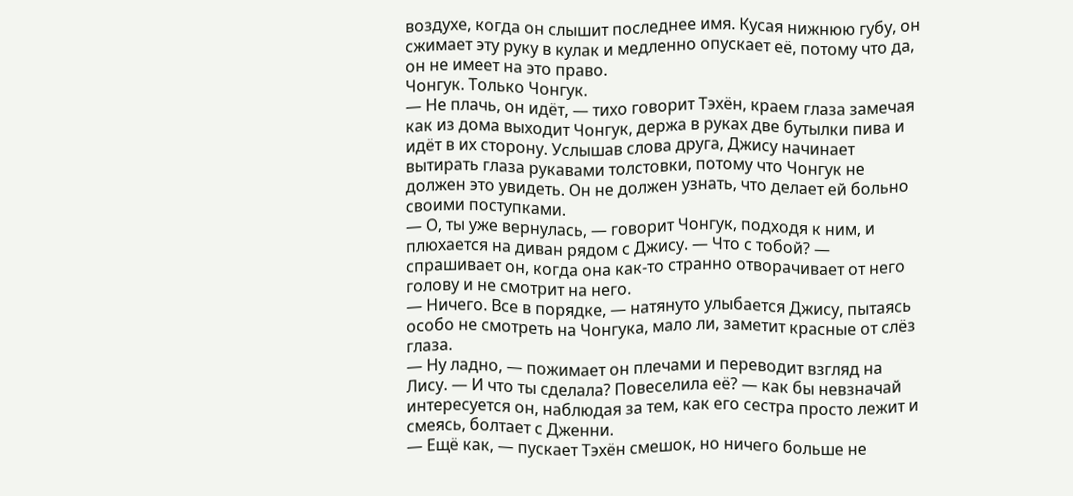воздухе, когда он слышит последнее имя. Кусая нижнюю губу, он сжимает эту руку в кулак и медленно опускает её, потому что да, он не имеет на это право.
Чонгук. Только Чонгук.
— Не плачь, он идёт, — тихо говорит Тэхён, краем глаза замечая как из дома выходит Чонгук, держа в руках две бутылки пива и идёт в их сторону. Услышав слова друга, Джису начинает вытирать глаза рукавами толстовки, потому что Чонгук не должен это увидеть. Он не должен узнать, что делает ей больно своими поступками.
— О, ты уже вернулась, — говорит Чонгук, подходя к ним, и плюхается на диван рядом с Джису. — Что с тобой? — спрашивает он, когда она как-то странно отворачивает от него голову и не смотрит на него.
— Ничего. Все в порядке, — натянуто улыбается Джису, пытаясь особо не смотреть на Чонгука, мало ли, заметит красные от слёз глаза.
— Ну ладно, — пожимает он плечами и переводит взгляд на Лису. — И что ты сделала? Повеселила её? — как бы невзначай интересуется он, наблюдая за тем, как его сестра просто лежит и смеясь, болтает с Дженни.
— Ещё как, — пускает Тэхён смешок, но ничего больше не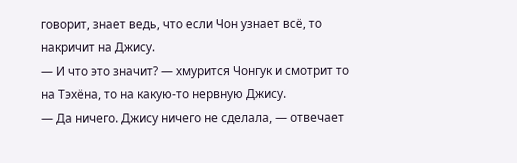говорит, знает ведь, что если Чон узнает всё, то накричит на Джису.
— И что это значит? — хмурится Чонгук и смотрит то на Тэхёна, то на какую-то нервную Джису.
— Да ничего. Джису ничего не сделала, — отвечает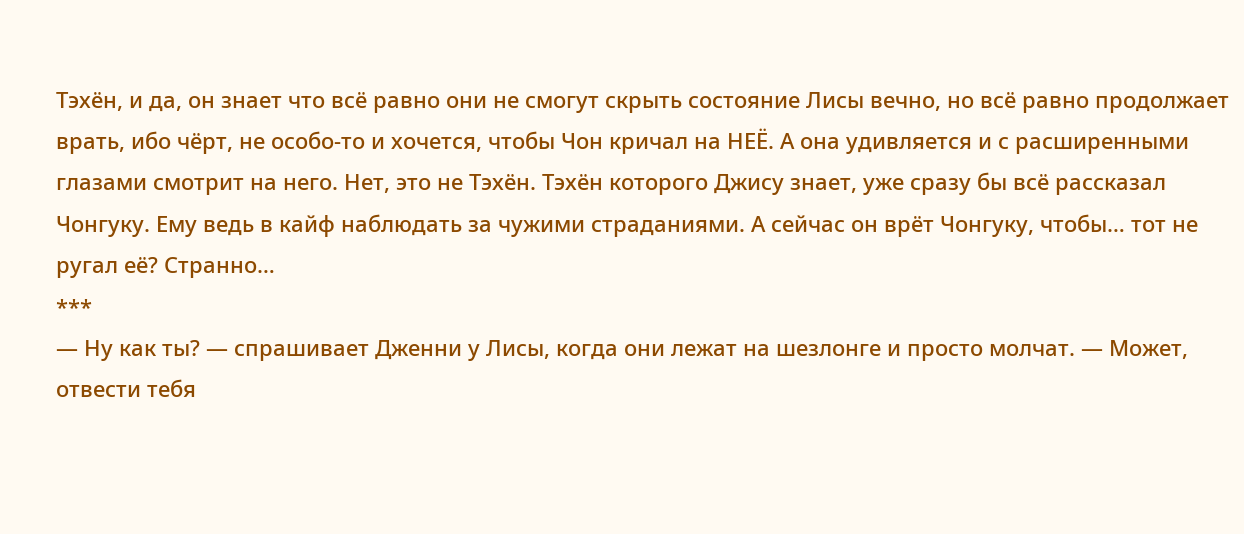Тэхён, и да, он знает что всё равно они не смогут скрыть состояние Лисы вечно, но всё равно продолжает врать, ибо чёрт, не особо-то и хочется, чтобы Чон кричал на НЕЁ. А она удивляется и с расширенными глазами смотрит на него. Нет, это не Тэхён. Тэхён которого Джису знает, уже сразу бы всё рассказал Чонгуку. Ему ведь в кайф наблюдать за чужими страданиями. А сейчас он врёт Чонгуку, чтобы… тот не ругал её? Странно…
***
— Ну как ты? — спрашивает Дженни у Лисы, когда они лежат на шезлонге и просто молчат. — Может, отвести тебя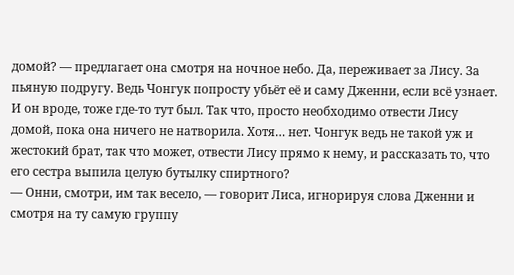домой? — предлагает она смотря на ночное небо. Да, переживает за Лису. За пьяную подругу. Ведь Чонгук попросту убьёт её и саму Дженни, если всё узнает. И он вроде, тоже где-то тут был. Так что, просто необходимо отвести Лису домой, пока она ничего не натворила. Хотя… нет. Чонгук ведь не такой уж и жестокий брат, так что может, отвести Лису прямо к нему, и рассказать то, что его сестра выпила целую бутылку спиртного?
— Онни, смотри, им так весело, — говорит Лиса, игнорируя слова Дженни и смотря на ту самую группу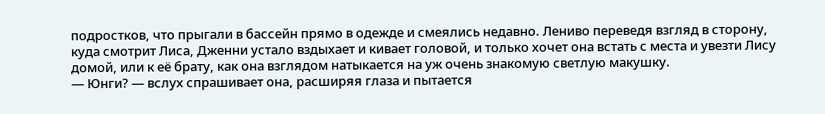подростков, что прыгали в бассейн прямо в одежде и смеялись недавно. Лениво переведя взгляд в сторону, куда смотрит Лиса, Дженни устало вздыхает и кивает головой, и только хочет она встать с места и увезти Лису домой, или к её брату, как она взглядом натыкается на уж очень знакомую светлую макушку.
— Юнги? — вслух спрашивает она, расширяя глаза и пытается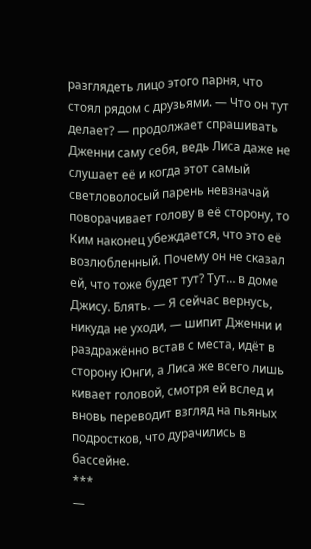разглядеть лицо этого парня, что стоял рядом с друзьями. — Что он тут делает? — продолжает спрашивать Дженни саму себя, ведь Лиса даже не слушает её и когда этот самый светловолосый парень невзначай поворачивает голову в её сторону, то Ким наконец убеждается, что это её возлюбленный. Почему он не сказал ей, что тоже будет тут? Тут… в доме Джису. Блять. — Я сейчас вернусь, никуда не уходи, — шипит Дженни и раздражённо встав с места, идёт в сторону Юнги, а Лиса же всего лишь кивает головой, смотря ей вслед и вновь переводит взгляд на пьяных подростков, что дурачились в бассейне.
***
—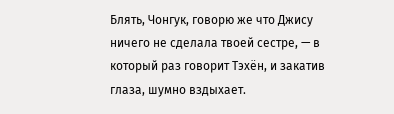Блять, Чонгук, говорю же что Джису ничего не сделала твоей сестре, — в который раз говорит Тэхён, и закатив глаза, шумно вздыхает.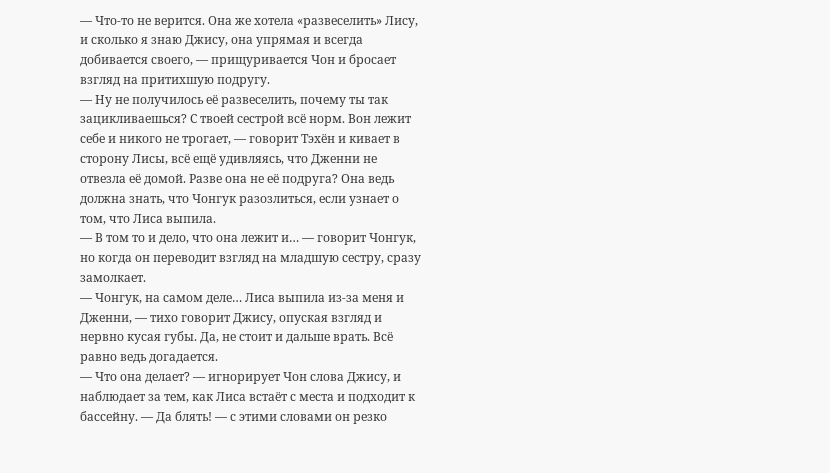— Что-то не верится. Она же хотела «развеселить» Лису, и сколько я знаю Джису, она упрямая и всегда добивается своего, — прищуривается Чон и бросает взгляд на притихшую подругу.
— Ну не получилось её развеселить, почему ты так зацикливаешься? С твоей сестрой всё норм. Вон лежит себе и никого не трогает, — говорит Тэхён и кивает в сторону Лисы, всё ещё удивляясь, что Дженни не отвезла её домой. Разве она не её подруга? Она ведь должна знать, что Чонгук разозлиться, если узнает о том, что Лиса выпила.
— В том то и дело, что она лежит и… — говорит Чонгук, но когда он переводит взгляд на младшую сестру, сразу замолкает.
— Чонгук, на самом деле… Лиса выпила из-за меня и Дженни, — тихо говорит Джису, опуская взгляд и нервно кусая губы. Да, не стоит и дальше врать. Всё равно ведь догадается.
— Что она делает? — игнорирует Чон слова Джису, и наблюдает за тем, как Лиса встаёт с места и подходит к бассейну. — Да блять! — с этими словами он резко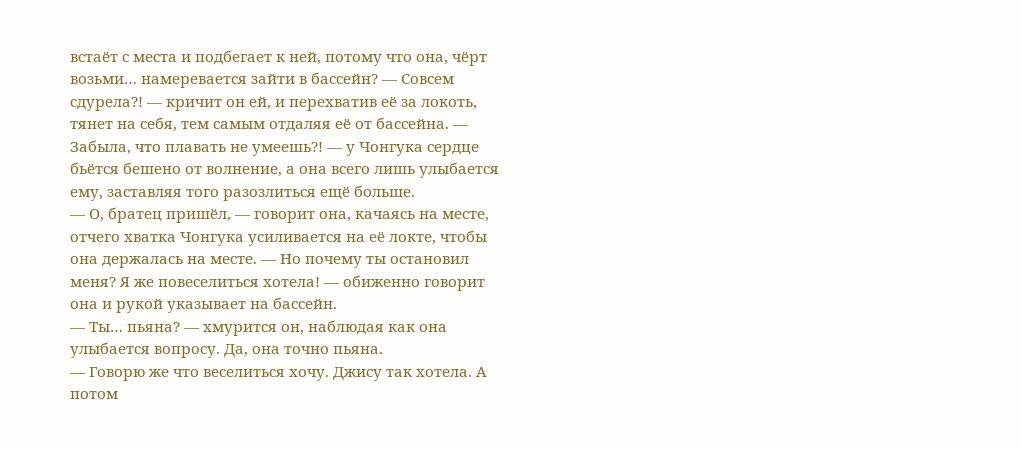встаёт с места и подбегает к ней, потому что она, чёрт возьми… намеревается зайти в бассейн? — Совсем сдурела?! — кричит он ей, и перехватив её за локоть, тянет на себя, тем самым отдаляя её от бассейна. — Забыла, что плавать не умеешь?! — у Чонгука сердце бьётся бешено от волнение, а она всего лишь улыбается ему, заставляя того разозлиться ещё больше.
— О, братец пришёл, — говорит она, качаясь на месте, отчего хватка Чонгука усиливается на её локте, чтобы она держалась на месте. — Но почему ты остановил меня? Я же повеселиться хотела! — обиженно говорит она и рукой указывает на бассейн.
— Ты… пьяна? — хмурится он, наблюдая как она улыбается вопросу. Да, она точно пьяна.
— Говорю же что веселиться хочу. Джису так хотела. А потом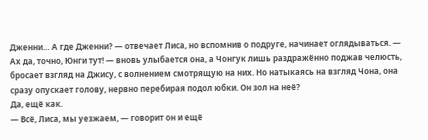Дженни… А где Дженни? — отвечает Лиса, но вспомнив о подруге, начинает оглядываться. — Ах да, точно, Юнги тут! — вновь улыбается она, а Чонгук лишь раздражённо поджав челюсть, бросает взгляд на Джису, с волнением смотрящую на них. Но натыкаясь на взгляд Чона, она сразу опускает голову, нервно перебирая подол юбки. Он зол на неё?
Да, ещё как.
— Всё, Лиса, мы уезжаем, — говорит он и ещё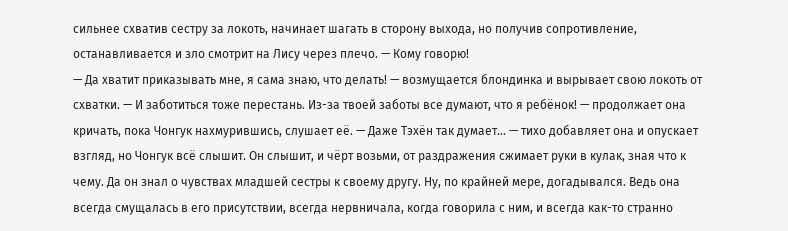сильнее схватив сестру за локоть, начинает шагать в сторону выхода, но получив сопротивление, останавливается и зло смотрит на Лису через плечо. — Кому говорю!
— Да хватит приказывать мне, я сама знаю, что делать! — возмущается блондинка и вырывает свою локоть от схватки. — И заботиться тоже перестань. Из-за твоей заботы все думают, что я ребёнок! — продолжает она кричать, пока Чонгук нахмурившись, слушает её. — Даже Тэхён так думает… — тихо добавляет она и опускает взгляд, но Чонгук всё слышит. Он слышит, и чёрт возьми, от раздражения сжимает руки в кулак, зная что к чему. Да он знал о чувствах младшей сестры к своему другу. Ну, по крайней мере, догадывался. Ведь она всегда смущалась в его присутствии, всегда нервничала, когда говорила с ним, и всегда как-то странно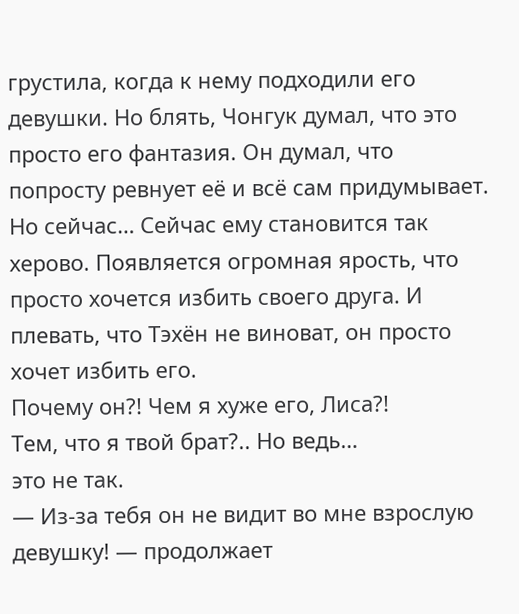грустила, когда к нему подходили его девушки. Но блять, Чонгук думал, что это просто его фантазия. Он думал, что попросту ревнует её и всё сам придумывает. Но сейчас… Сейчас ему становится так херово. Появляется огромная ярость, что просто хочется избить своего друга. И плевать, что Тэхён не виноват, он просто хочет избить его.
Почему он?! Чем я хуже его, Лиса?!
Тем, что я твой брат?.. Но ведь…
это не так.
— Из-за тебя он не видит во мне взрослую девушку! — продолжает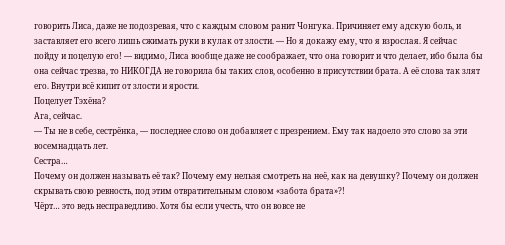говорить Лиса, даже не подозревая, что с каждым словом ранит Чонгука. Причиняет ему адскую боль, и заставляет его всего лишь сжимать руки в кулак от злости. — Но я докажу ему, что я взрослая. Я сейчас пойду и поцелую его! — видимо, Лиса вообще даже не соображает, что она говорит и что делает, ибо была бы она сейчас трезва, то НИКОГДА не говорила бы таких слов, особенно в присутствии брата. А её слова так злят его. Внутри всё кипит от злости и ярости.
Поцелует Тэхёна?
Ага, сейчас.
— Ты не в себе, сестрёнка, — последнее слово он добавляет с презрением. Ему так надоело это слово за эти восемнадцать лет.
Сестра…
Почему он должен называть её так? Почему ему нельзя смотреть на неё, как на девушку? Почему он должен скрывать свою ревность, под этим отвратительным словом «забота брата»?!
Чёрт… это ведь несправедливо. Хотя бы если учесть, что он вовсе не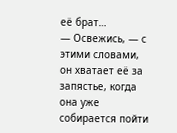её брат…
— Освежись, — с этими словами, он хватает её за запястье, когда она уже собирается пойти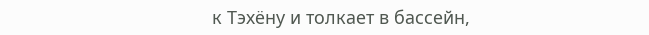к Тэхёну и толкает в бассейн,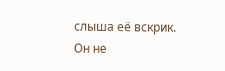слыша её вскрик.
Он не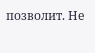позволит. Не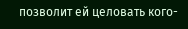позволит ей целовать кого-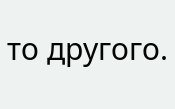то другого.